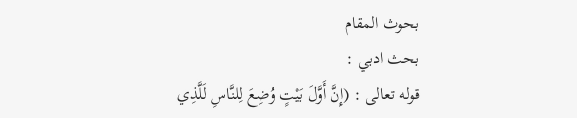بحوث المقام
بحث ادبي :
قوله تعالى : (إِنَّ أَوَّلَ بَيْتٍ وُضِعَ لِلنَّاسِ لَلَّذِي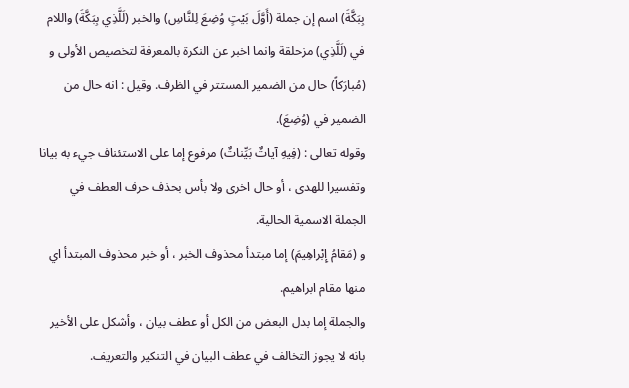بِبَكَّةَ) اسم إن جملة (أَوَّلَ بَيْتٍ وُضِعَ لِلنَّاسِ) والخبر (لَلَّذِي بِبَكَّةَ) واللام في (لَلَّذِي) مزحلقة وانما اخبر عن النكرة بالمعرفة لتخصيص الأولى و (مُبارَكاً) حال من الضمير المستتر في الظرف. وقيل : انه حال من الضمير في (وُضِعَ).
وقوله تعالى : (فِيهِ آياتٌ بَيِّناتٌ) مرفوع إما على الاستئناف جيء به بيانا وتفسيرا للهدى ، أو حال اخرى ولا بأس بحذف حرف العطف في الجملة الاسمية الحالية.
و (مَقامُ إِبْراهِيمَ) إما مبتدأ محذوف الخبر ، أو خبر محذوف المبتدأ اي منها مقام ابراهيم.
والجملة إما بدل البعض من الكل أو عطف بيان ، وأشكل على الأخير بانه لا يجوز التخالف في عطف البيان في التنكير والتعريف.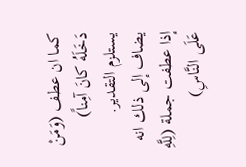كما ان عطف (وَمَنْ دَخَلَهُ كانَ آمِناً) يستلزم التقدير. يضاف إلى ذلك انه إذا عطفت جملة (لِلَّهِ عَلَى النَّاسِ)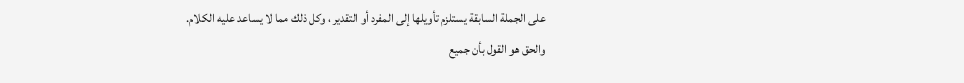على الجملة السابقة يستلزم تأويلها إلى المفرد أو التقدير ، وكل ذلك مما لا يساعد عليه الكلام.
والحق هو القول بأن جميع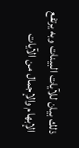ذلك بيان للآيات البينات وبه يرتفع الإبهام والإجمال من الآيات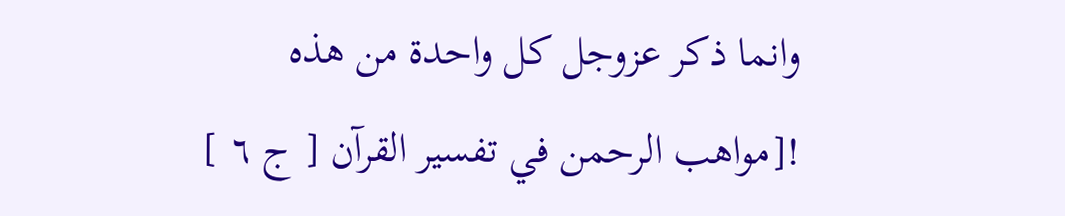وانما ذكر عزوجل كل واحدة من هذه
![مواهب الرحمن في تفسير القرآن [ ج ٦ ]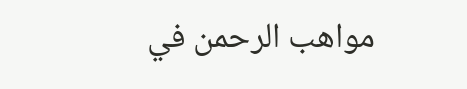مواهب الرحمن في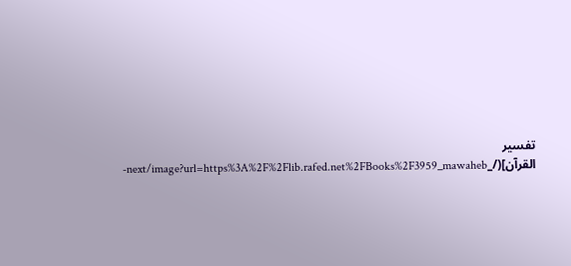تفسير القرآن](/_next/image?url=https%3A%2F%2Flib.rafed.net%2FBooks%2F3959_mawaheb-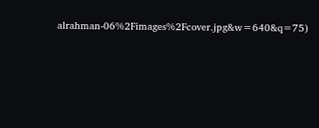alrahman-06%2Fimages%2Fcover.jpg&w=640&q=75)